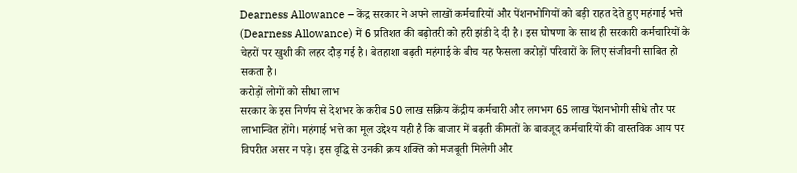Dearness Allowance – केंद्र सरकार ने अपने लाखों कर्मचारियों और पेंशनभोगियों को बड़ी राहत देते हुए महंगाई भत्ते (Dearness Allowance) में 6 प्रतिशत की बढ़ोतरी को हरी झंडी दे दी है। इस घोषणा के साथ ही सरकारी कर्मचारियों के चेहरों पर खुशी की लहर दौड़ गई है। बेतहाशा बढ़ती महंगाई के बीच यह फैसला करोड़ों परिवारों के लिए संजीवनी साबित हो सकता है।
करोड़ों लोगों को सीधा लाभ
सरकार के इस निर्णय से देशभर के करीब 50 लाख सक्रिय केंद्रीय कर्मचारी और लगभग 65 लाख पेंशनभोगी सीधे तौर पर लाभान्वित होंगे। महंगाई भत्ते का मूल उद्देश्य यही है कि बाजार में बढ़ती कीमतों के बावजूद कर्मचारियों की वास्तविक आय पर विपरीत असर न पड़े। इस वृद्धि से उनकी क्रय शक्ति को मजबूती मिलेगी और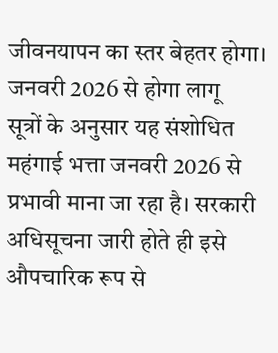जीवनयापन का स्तर बेहतर होगा।
जनवरी 2026 से होगा लागू
सूत्रों के अनुसार यह संशोधित महंगाई भत्ता जनवरी 2026 से प्रभावी माना जा रहा है। सरकारी अधिसूचना जारी होते ही इसे औपचारिक रूप से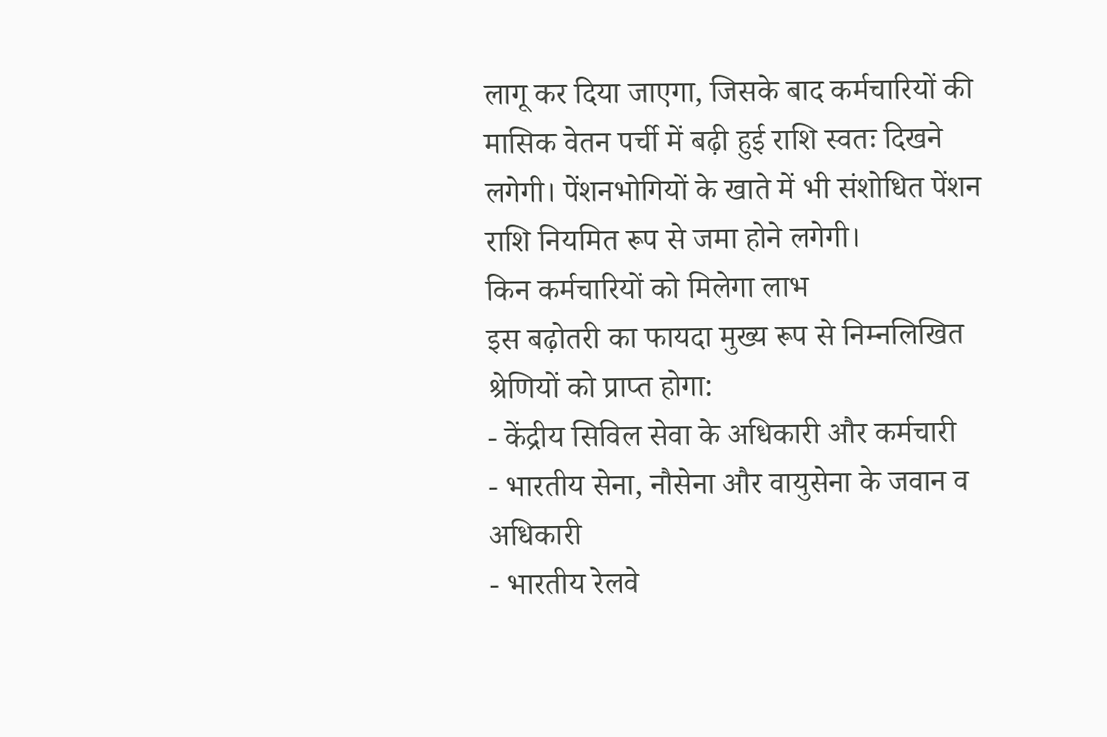लागू कर दिया जाएगा, जिसके बाद कर्मचारियों की मासिक वेतन पर्ची में बढ़ी हुई राशि स्वतः दिखने लगेगी। पेंशनभोगियों के खाते में भी संशोधित पेंशन राशि नियमित रूप से जमा होने लगेगी।
किन कर्मचारियों को मिलेगा लाभ
इस बढ़ोतरी का फायदा मुख्य रूप से निम्नलिखित श्रेणियों को प्राप्त होगा:
- केंद्रीय सिविल सेवा के अधिकारी और कर्मचारी
- भारतीय सेना, नौसेना और वायुसेना के जवान व अधिकारी
- भारतीय रेलवे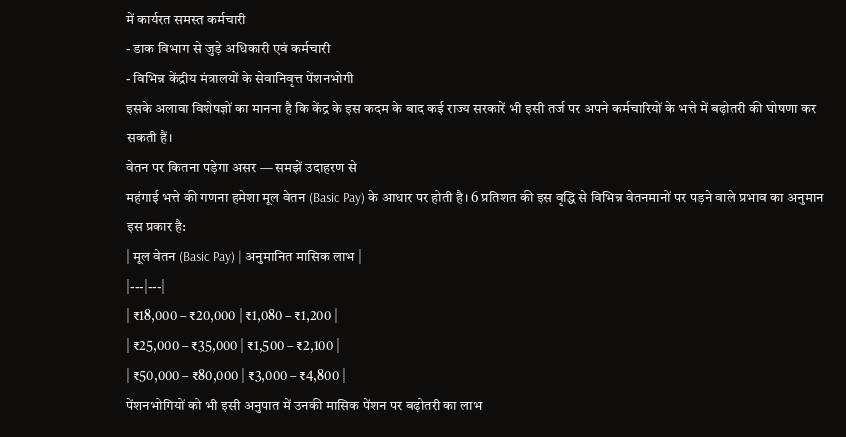में कार्यरत समस्त कर्मचारी
- डाक विभाग से जुड़े अधिकारी एवं कर्मचारी
- विभिन्न केंद्रीय मंत्रालयों के सेवानिवृत्त पेंशनभोगी
इसके अलावा विशेषज्ञों का मानना है कि केंद्र के इस कदम के बाद कई राज्य सरकारें भी इसी तर्ज पर अपने कर्मचारियों के भत्ते में बढ़ोतरी की घोषणा कर सकती हैं।
वेतन पर कितना पड़ेगा असर — समझें उदाहरण से
महंगाई भत्ते की गणना हमेशा मूल वेतन (Basic Pay) के आधार पर होती है। 6 प्रतिशत की इस वृद्धि से विभिन्न वेतनमानों पर पड़ने वाले प्रभाव का अनुमान इस प्रकार है:
| मूल वेतन (Basic Pay) | अनुमानित मासिक लाभ |
|---|---|
| ₹18,000 – ₹20,000 | ₹1,080 – ₹1,200 |
| ₹25,000 – ₹35,000 | ₹1,500 – ₹2,100 |
| ₹50,000 – ₹80,000 | ₹3,000 – ₹4,800 |
पेंशनभोगियों को भी इसी अनुपात में उनकी मासिक पेंशन पर बढ़ोतरी का लाभ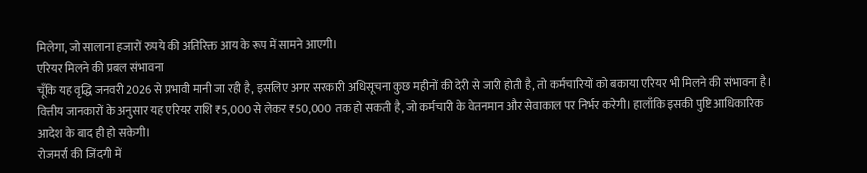मिलेगा, जो सालाना हजारों रुपये की अतिरिक्त आय के रूप में सामने आएगी।
एरियर मिलने की प्रबल संभावना
चूँकि यह वृद्धि जनवरी 2026 से प्रभावी मानी जा रही है, इसलिए अगर सरकारी अधिसूचना कुछ महीनों की देरी से जारी होती है, तो कर्मचारियों को बकाया एरियर भी मिलने की संभावना है। वित्तीय जानकारों के अनुसार यह एरियर राशि ₹5,000 से लेकर ₹50,000 तक हो सकती है, जो कर्मचारी के वेतनमान और सेवाकाल पर निर्भर करेगी। हालाँकि इसकी पुष्टि आधिकारिक आदेश के बाद ही हो सकेगी।
रोजमर्रा की जिंदगी में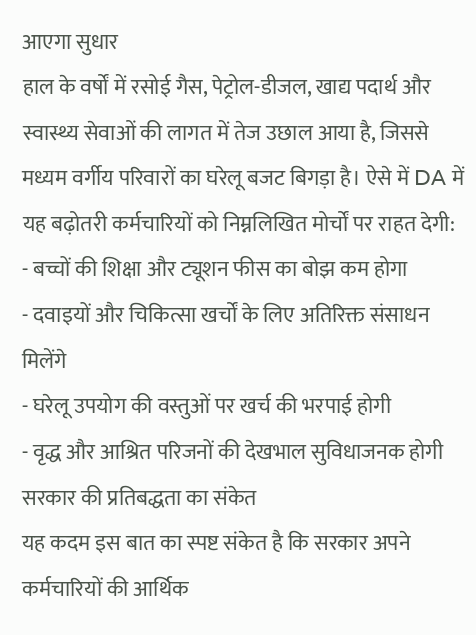आएगा सुधार
हाल के वर्षों में रसोई गैस, पेट्रोल-डीजल, खाद्य पदार्थ और स्वास्थ्य सेवाओं की लागत में तेज उछाल आया है, जिससे मध्यम वर्गीय परिवारों का घरेलू बजट बिगड़ा है। ऐसे में DA में यह बढ़ोतरी कर्मचारियों को निम्नलिखित मोर्चों पर राहत देगी:
- बच्चों की शिक्षा और ट्यूशन फीस का बोझ कम होगा
- दवाइयों और चिकित्सा खर्चों के लिए अतिरिक्त संसाधन मिलेंगे
- घरेलू उपयोग की वस्तुओं पर खर्च की भरपाई होगी
- वृद्ध और आश्रित परिजनों की देखभाल सुविधाजनक होगी
सरकार की प्रतिबद्धता का संकेत
यह कदम इस बात का स्पष्ट संकेत है कि सरकार अपने कर्मचारियों की आर्थिक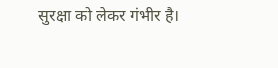सुरक्षा को लेकर गंभीर है।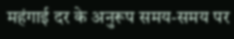महंगाई दर के अनुरूप समय-समय पर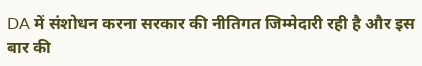DA में संशोधन करना सरकार की नीतिगत जिम्मेदारी रही है और इस बार की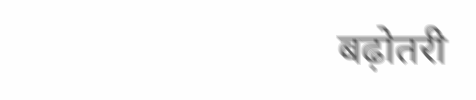बढ़ोतरी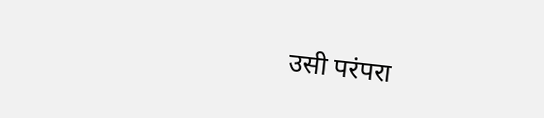उसी परंपरा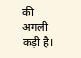की अगली कड़ी है।